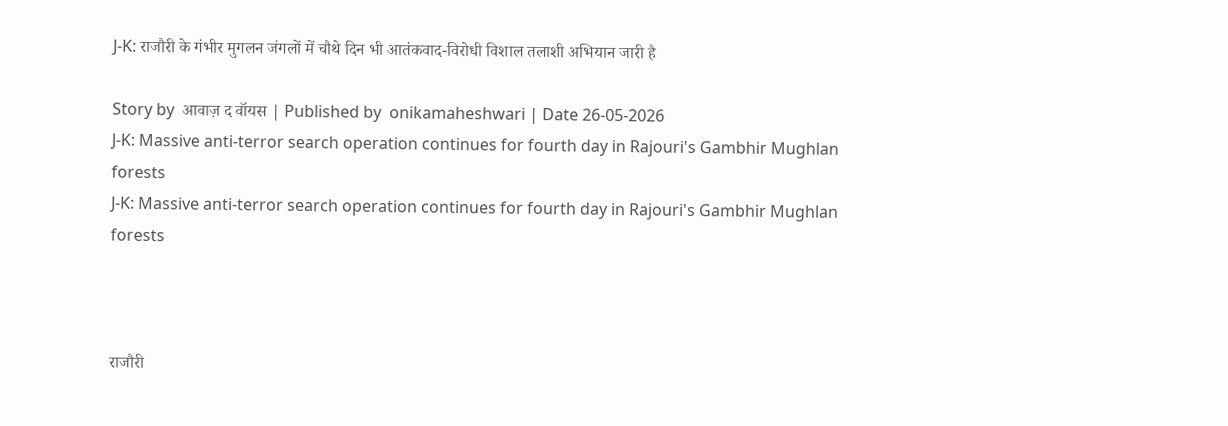J-K: राजौरी के गंभीर मुगलन जंगलों में चौथे दिन भी आतंकवाद-विरोधी विशाल तलाशी अभियान जारी है

Story by  आवाज़ द वॉयस | Published by  onikamaheshwari | Date 26-05-2026
J-K: Massive anti-terror search operation continues for fourth day in Rajouri's Gambhir Mughlan forests
J-K: Massive anti-terror search operation continues for fourth day in Rajouri's Gambhir Mughlan forests



राजौरी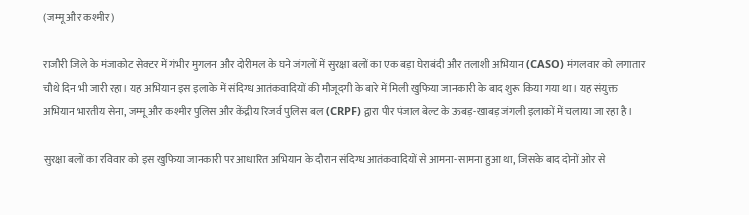(जम्मू और कश्मीर)

राजौरी जिले के मंजाकोट सेक्टर में गंभीर मुगलन और दोरीमल के घने जंगलों में सुरक्षा बलों का एक बड़ा घेराबंदी और तलाशी अभियान (CASO) मंगलवार को लगातार चौथे दिन भी जारी रहा। यह अभियान इस इलाके में संदिग्ध आतंकवादियों की मौजूदगी के बारे में मिली खुफिया जानकारी के बाद शुरू किया गया था। यह संयुक्त अभियान भारतीय सेना, जम्मू और कश्मीर पुलिस और केंद्रीय रिजर्व पुलिस बल (CRPF) द्वारा पीर पंजाल बेल्ट के ऊबड़-खाबड़ जंगली इलाकों में चलाया जा रहा है।

सुरक्षा बलों का रविवार को इस खुफिया जानकारी पर आधारित अभियान के दौरान संदिग्ध आतंकवादियों से आमना-सामना हुआ था, जिसके बाद दोनों ओर से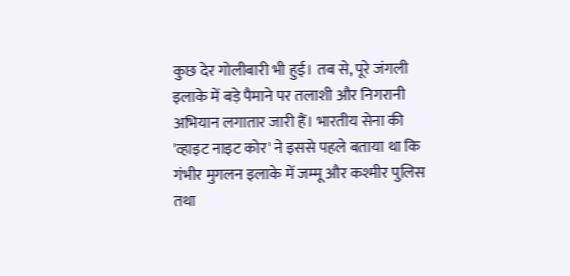कुछ देर गोलीबारी भी हुई। तब से, पूरे जंगली इलाके में बड़े पैमाने पर तलाशी और निगरानी अभियान लगातार जारी हैं। भारतीय सेना की 'व्हाइट नाइट कोर' ने इससे पहले बताया था कि गंभीर मुगलन इलाके में जम्मू और कश्मीर पुलिस तथा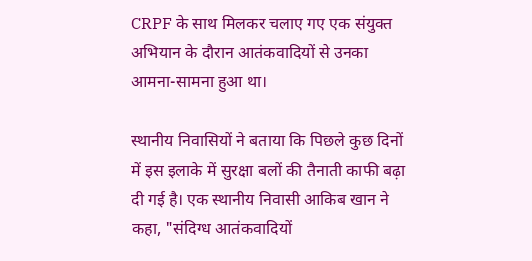CRPF के साथ मिलकर चलाए गए एक संयुक्त अभियान के दौरान आतंकवादियों से उनका आमना-सामना हुआ था।

स्थानीय निवासियों ने बताया कि पिछले कुछ दिनों में इस इलाके में सुरक्षा बलों की तैनाती काफी बढ़ा दी गई है। एक स्थानीय निवासी आकिब खान ने कहा, "संदिग्ध आतंकवादियों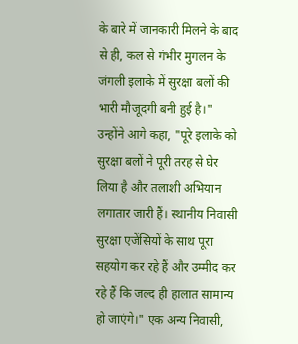के बारे में जानकारी मिलने के बाद से ही, कल से गंभीर मुगलन के जंगली इलाके में सुरक्षा बलों की भारी मौजूदगी बनी हुई है।" उन्होंने आगे कहा, "पूरे इलाके को सुरक्षा बलों ने पूरी तरह से घेर लिया है और तलाशी अभियान लगातार जारी हैं। स्थानीय निवासी सुरक्षा एजेंसियों के साथ पूरा सहयोग कर रहे हैं और उम्मीद कर रहे हैं कि जल्द ही हालात सामान्य हो जाएंगे।" एक अन्य निवासी,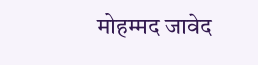मोहम्मद जावेद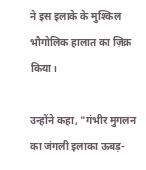ने इस इलाके के मुश्किल भौगोलिक हालात का ज़िक्र किया।

उन्होंने कहा, "गंभीर मुगलन का जंगली इलाका ऊबड़-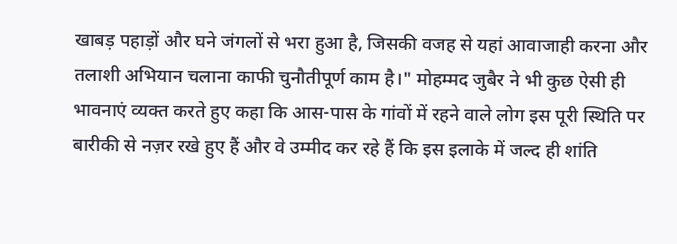खाबड़ पहाड़ों और घने जंगलों से भरा हुआ है, जिसकी वजह से यहां आवाजाही करना और तलाशी अभियान चलाना काफी चुनौतीपूर्ण काम है।" मोहम्मद जुबैर ने भी कुछ ऐसी ही भावनाएं व्यक्त करते हुए कहा कि आस-पास के गांवों में रहने वाले लोग इस पूरी स्थिति पर बारीकी से नज़र रखे हुए हैं और वे उम्मीद कर रहे हैं कि इस इलाके में जल्द ही शांति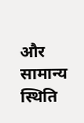और सामान्य स्थिति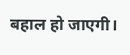बहाल हो जाएगी।